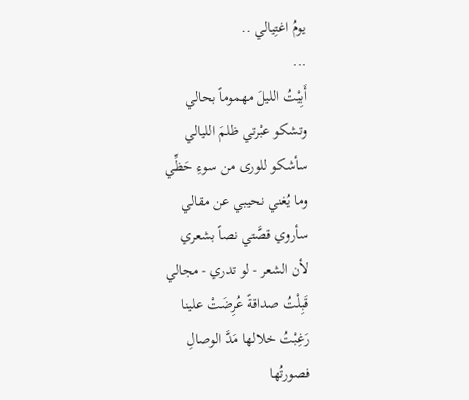يومُ اغتِيالي ..
...
أَبِيْتُ الليلَ مهموماً بحالي
وتشكو عبْرتي ظلمَ الليالي
سأشكو للورى من سوءِ حَظِّي
وما يُغني نحيبي عن مقالي
سأروي قصَّتي نصاً بشعري
لأن الشعر - لو تدري - مجالي
قَبِلْتُ صداقةً عُرِضَتْ علينا
رَغِبْتُ خلالها مَدَّ الوصالِ
فصورتُها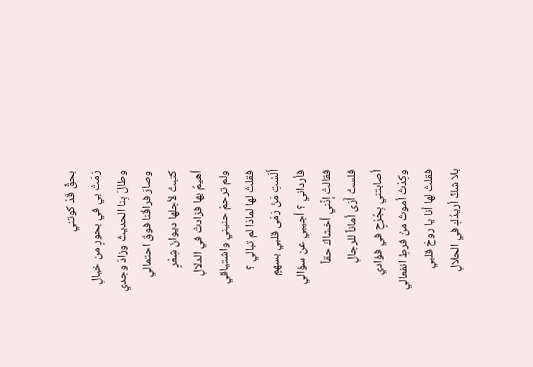بحقٍّ قَدْ كوتني
رَمَتْ بي في بحورٍ من خيالِ
وطالَ بِنا الحديثُ وزادَ وجدي
وصارَ فراقُنا فوقَ احتمالي
كتبتُ لأجلها ديوانَ شِعْرٍ
أهيمُ بها فزادتْ في الدلالِ
ولم ترحمْ حنيني واشتياقي
فقلتُ لها لماذا لم تبالي ؟
أَلَسْتِ مَنْ رَمَى قلبي بسهمٍ
فأرداني ؟ أجيبي عن سؤالي
فقالتْ إنَّني أخشاكَ حقاً
فلستُ أَرَى أماناً للرجالِ
أصابتني بِجُرْحٍ في فؤادي
وكِدْتُ أموتُ منْ فرطِ انفعالي
فقلتُ لها أنا يا روحَ قلبي
بلا شكٍّ أريدُكِ في الحلالِ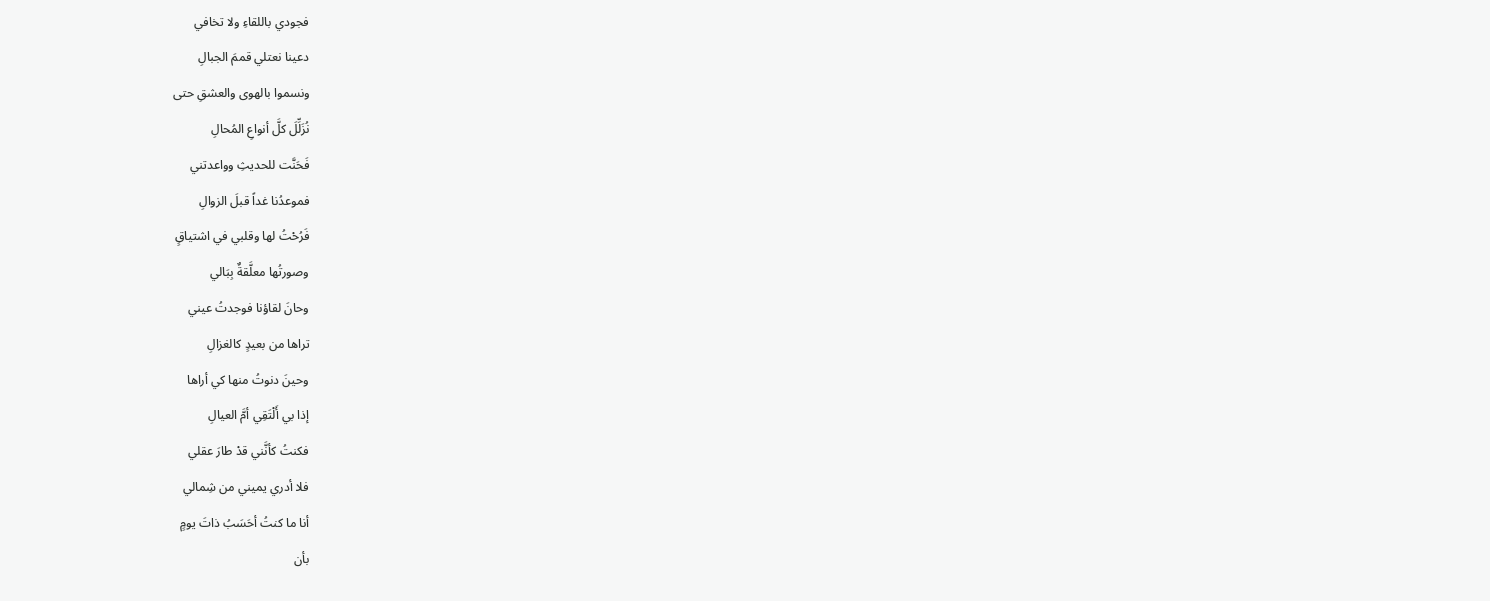فجودي باللقاءِ ولا تخافي
دعينا نعتلي قممَ الجبالِ
ونسموا بالهوى والعشقِ حتى
نُزَلِّلَ كلَّ أنواعِ المُحالِ
فَحَنَّت للحديثِ وواعدتني
فموعدُنا غداً قبلَ الزوالِ
فَرُحْتُ لها وقلبي في اشتياقٍ
وصورتُها معلَّقةٌ بِبَالي
وحانَ لقاؤنا فوجدتُ عيني
تراها من بعيدٍ كالغزالِ
وحينَ دنوتُ منها كي أراها
إذا بي أَلْتَقِي أمَّ العيالِ
فكنتُ كأنَّني قدْ طارَ عقلي
فلا أدري يميني من شِمالي
أنا ما كنتُ أحَسَبُ ذاتَ يومٍ
بأن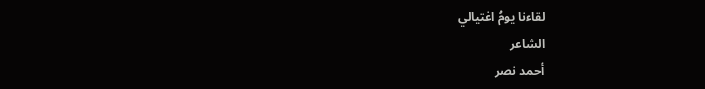لقاءنا يومُ اغتيالي
الشاعر
أحمد نصر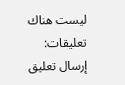ليست هناك تعليقات:
إرسال تعليق